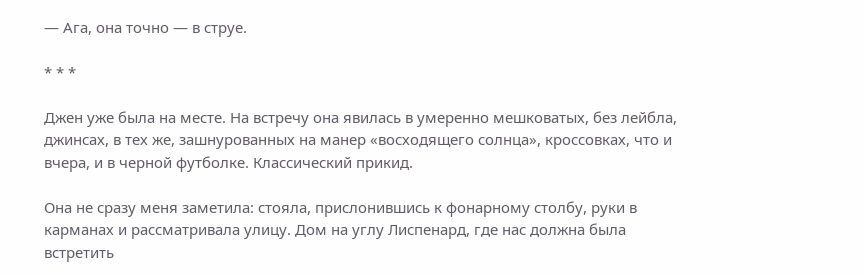— Ага, она точно — в струе.

* * *

Джен уже была на месте. На встречу она явилась в умеренно мешковатых, без лейбла, джинсах, в тех же, зашнурованных на манер «восходящего солнца», кроссовках, что и вчера, и в черной футболке. Классический прикид.

Она не сразу меня заметила: стояла, прислонившись к фонарному столбу, руки в карманах и рассматривала улицу. Дом на углу Лиспенард, где нас должна была встретить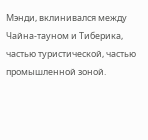Мэнди, вклинивался между Чайна-тауном и Тиберика, частью туристической, частью промышленной зоной.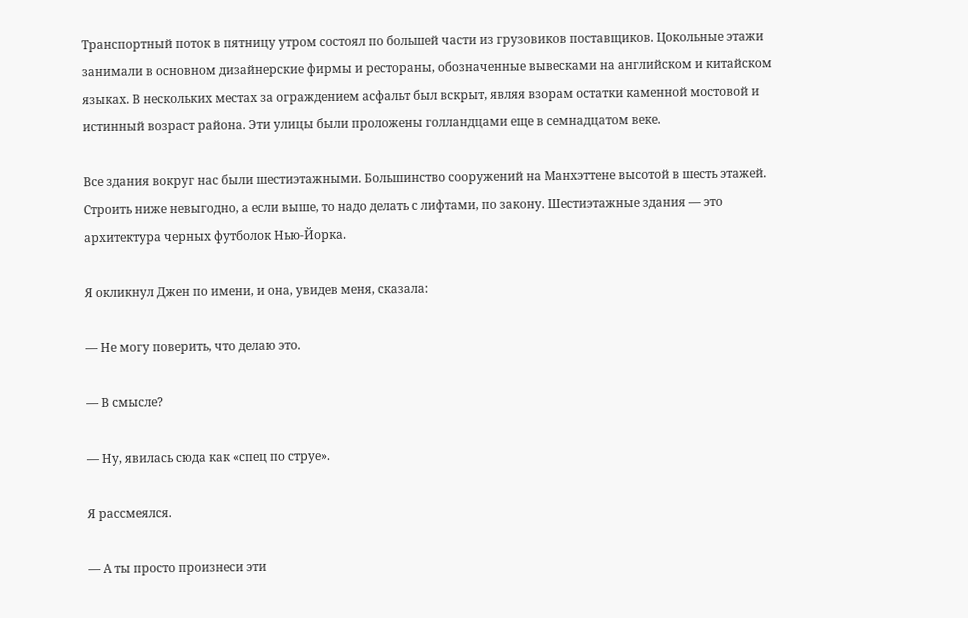Транспортный поток в пятницу утром состоял по большей части из грузовиков поставщиков. Цокольные этажи занимали в основном дизайнерские фирмы и рестораны, обозначенные вывесками на английском и китайском языках. В нескольких местах за ограждением асфальт был вскрыт, являя взорам остатки каменной мостовой и истинный возраст района. Эти улицы были проложены голландцами еще в семнадцатом веке.

Все здания вокруг нас были шестиэтажными. Большинство сооружений на Манхэттене высотой в шесть этажей. Строить ниже невыгодно, а если выше, то надо делать с лифтами, по закону. Шестиэтажные здания — это архитектура черных футболок Нью-Йорка.

Я окликнул Джен по имени, и она, увидев меня, сказала:

— Не могу поверить, что делаю это.

— В смысле?

— Ну, явилась сюда как «спец по струе».

Я рассмеялся.

— А ты просто произнеси эти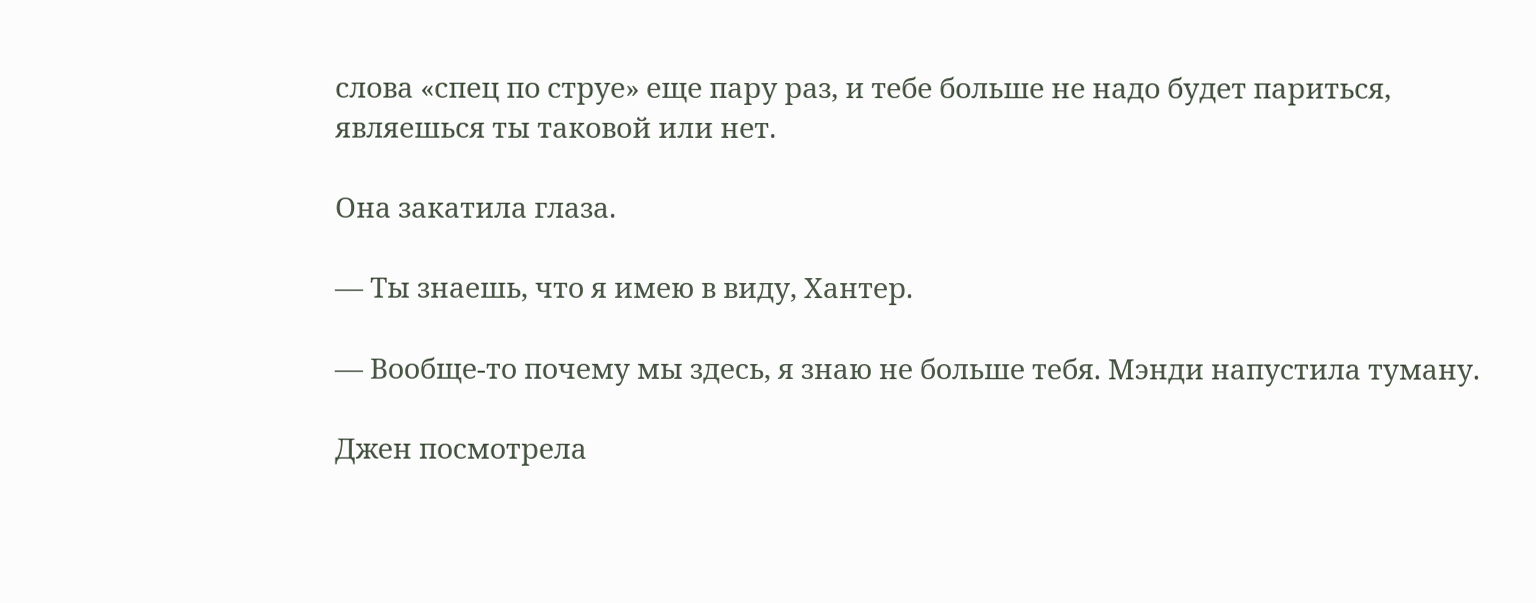слова «спец по струе» еще пару раз, и тебе больше не надо будет париться, являешься ты таковой или нет.

Она закатила глаза.

— Ты знаешь, что я имею в виду, Хантер.

— Вообще-то почему мы здесь, я знаю не больше тебя. Мэнди напустила туману.

Джен посмотрела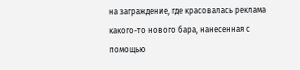на заграждение, где красовалась реклама какого-то нового бара, нанесенная с помощью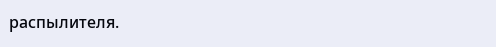распылителя.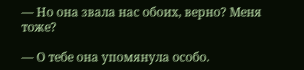— Но она звала нас обоих, верно? Меня тоже?

— О тебе она упомянула особо.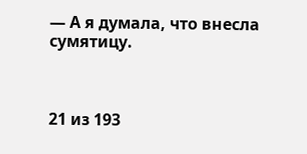— А я думала, что внесла сумятицу.



21 из 193